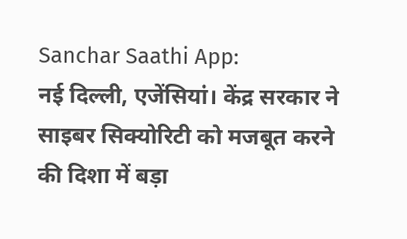Sanchar Saathi App:
नई दिल्ली, एजेंसियां। केंद्र सरकार ने साइबर सिक्योरिटी को मजबूत करने की दिशा में बड़ा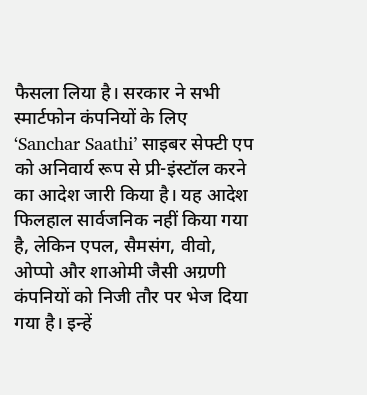फैसला लिया है। सरकार ने सभी स्मार्टफोन कंपनियों के लिए ‘Sanchar Saathi’ साइबर सेफ्टी एप को अनिवार्य रूप से प्री-इंस्टॉल करने का आदेश जारी किया है। यह आदेश फिलहाल सार्वजनिक नहीं किया गया है, लेकिन एपल, सैमसंग, वीवो, ओप्पो और शाओमी जैसी अग्रणी कंपनियों को निजी तौर पर भेज दिया गया है। इन्हें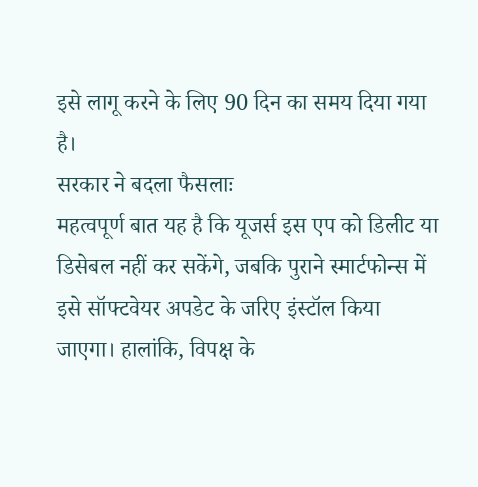इसे लागू करने के लिए 90 दिन का समय दिया गया है।
सरकार ने बदला फैसलाः
महत्वपूर्ण बात यह है कि यूजर्स इस एप को डिलीट या डिसेबल नहीं कर सकेंगे, जबकि पुराने स्मार्टफोन्स में इसे सॉफ्टवेयर अपडेट के जरिए इंस्टॉल किया जाएगा। हालांकि, विपक्ष के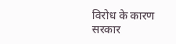विरोध के कारण सरकार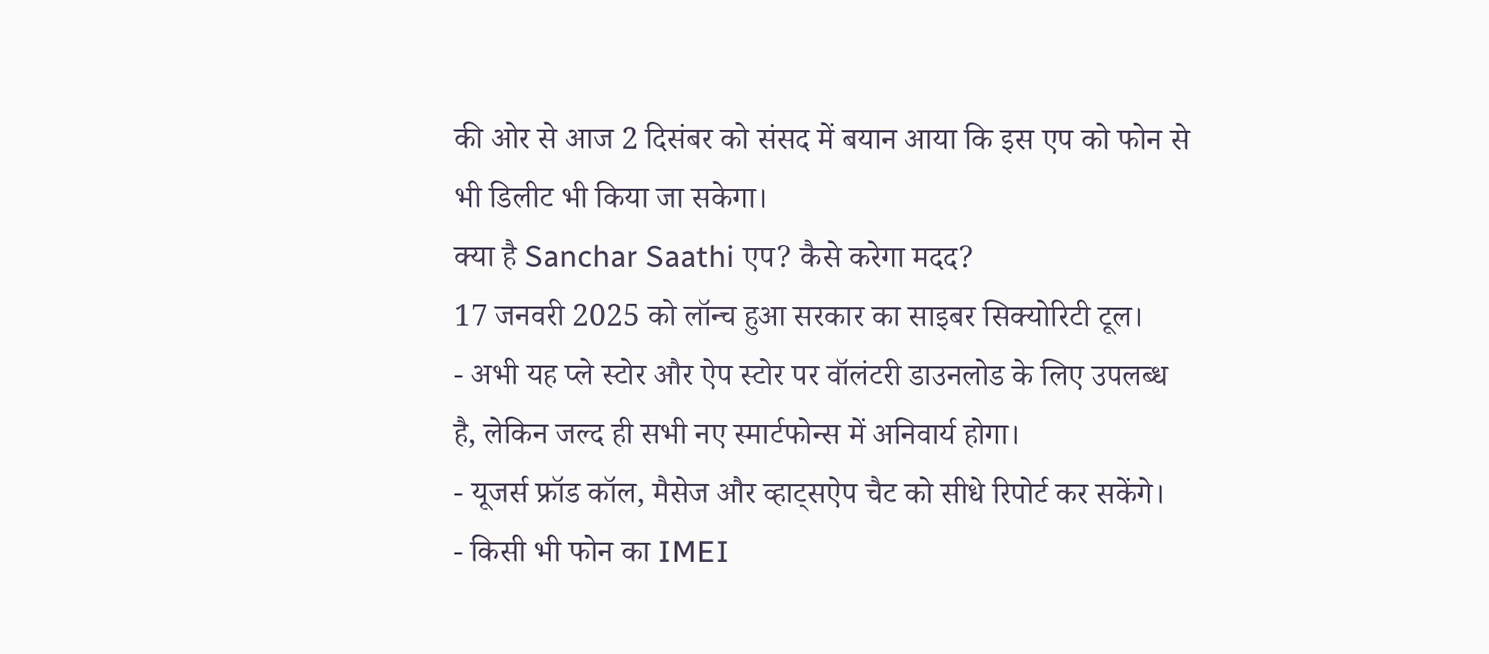की ओर से आज 2 दिसंबर को संसद में बयान आया कि इस एप को फोन से भी डिलीट भी किया जा सकेगा।
क्या है Sanchar Saathi एप? कैसे करेगा मदद?
17 जनवरी 2025 को लॉन्च हुआ सरकार का साइबर सिक्योरिटी टूल।
- अभी यह प्ले स्टोर और ऐप स्टोर पर वॉलंटरी डाउनलोड के लिए उपलब्ध है, लेकिन जल्द ही सभी नए स्मार्टफोन्स में अनिवार्य होगा।
- यूजर्स फ्रॉड कॉल, मैसेज और व्हाट्सऐप चैट को सीधे रिपोर्ट कर सकेंगे।
- किसी भी फोन का IMEI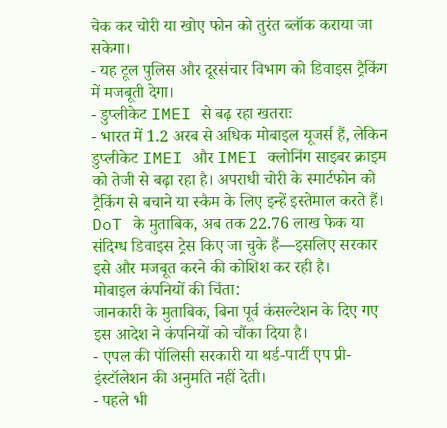चेक कर चोरी या खोए फोन को तुरंत ब्लॉक कराया जा सकेगा।
- यह टूल पुलिस और दूरसंचार विभाग को डिवाइस ट्रैकिंग में मजबूती देगा।
- डुप्लीकेट IMEI से बढ़ रहा खतराः
- भारत में 1.2 अरब से अधिक मोबाइल यूजर्स हैं, लेकिन डुप्लीकेट IMEI और IMEI क्लोनिंग साइबर क्राइम को तेजी से बढ़ा रहा है। अपराधी चोरी के स्मार्टफोन को ट्रैकिंग से बचाने या स्कैम के लिए इन्हें इस्तेमाल करते हैं।
DoT के मुताबिक, अब तक 22.76 लाख फेक या संदिग्ध डिवाइस ट्रेस किए जा चुके हैं—इसलिए सरकार इसे और मजबूत करने की कोशिश कर रही है।
मोबाइल कंपनियों की चिंता:
जानकारी के मुताबिक, बिना पूर्व कंसल्टेशन के दिए गए इस आदेश ने कंपनियों को चौंका दिया है।
- एपल की पॉलिसी सरकारी या थर्ड-पार्टी एप प्री-इंस्टॉलेशन की अनुमति नहीं देती।
- पहले भी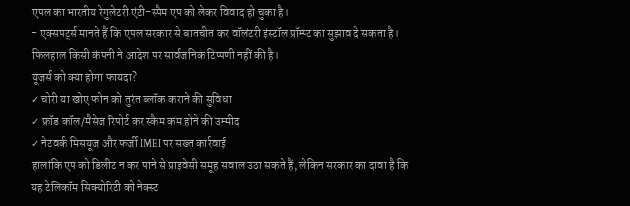एपल का भारतीय रेगुलेटरी एंटी-स्पैम एप को लेकर विवाद हो चुका है।
- एक्सपर्ट्स मानते हैं कि एपल सरकार से बातचीत कर वॉलंटरी इंस्टॉल प्रॉम्प्ट का सुझाव दे सकता है।
फिलहाल किसी कंपनी ने आदेश पर सार्वजनिक टिप्पणी नहीं की है।
यूजर्स को क्या होगा फायदा?
✓ चोरी या खोए फोन को तुरंत ब्लॉक कराने की सुविधा
✓ फ्रॉड कॉल/मैसेज रिपोर्ट कर स्कैम कम होने की उम्मीद
✓ नेटवर्क मिसयूज और फर्जी IMEI पर सख्त कार्रवाई
हालांकि एप को डिलीट न कर पाने से प्राइवेसी समूह सवाल उठा सकते हैं, लेकिन सरकार का दावा है कि यह टेलिकॉम सिक्योरिटी को नेक्स्ट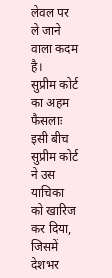लेवल पर ले जाने वाला कदम है।
सुप्रीम कोर्ट का अहम फैसलाः
इसी बीच सुप्रीम कोर्ट ने उस याचिका को खारिज कर दिया, जिसमें देशभर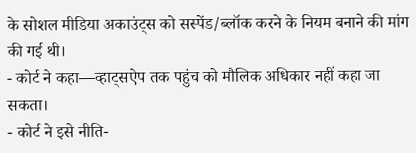के सोशल मीडिया अकाउंट्स को सस्पेंड/ब्लॉक करने के नियम बनाने की मांग की गई थी।
- कोर्ट ने कहा—व्हाट्सऐप तक पहुंच को मौलिक अधिकार नहीं कहा जा सकता।
- कोर्ट ने इसे नीति-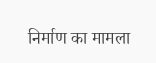निर्माण का मामला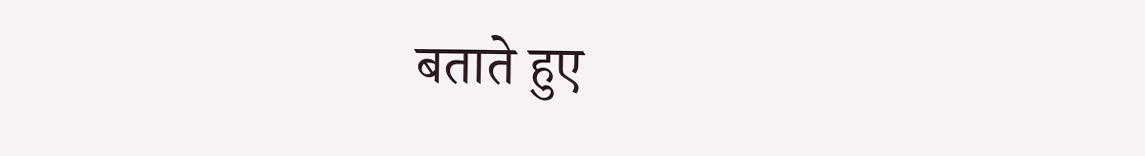बताते हुए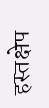हस्तक्षेप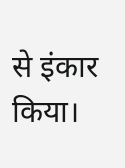से इंकार किया।